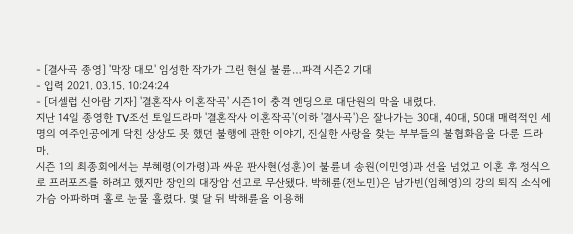- [결사곡 종영] '막장 대모' 임성한 작가가 그린 현실 불륜…파격 시즌2 기대
- 입력 2021. 03.15. 10:24:24
- [더셀럽 신아람 기자] '결혼작사 이혼작곡' 시즌1이 충격 엔딩으로 대단원의 막을 내렸다.
지난 14일 종영한 TV조선 토일드라마 '결혼작사 이혼작곡'(이하 '결사곡')은 잘나가는 30대, 40대, 50대 매력적인 세 명의 여주인공에게 닥친 상상도 못 했던 불행에 관한 이야기, 진실한 사랑을 찾는 부부들의 불협화음을 다룬 드라마.
시즌 1의 최종회에서는 부혜령(이가령)과 싸운 판사현(성훈)이 불륜녀 송원(이민영)과 선을 넘었고 이혼 후 정식으로 프러포즈를 하려고 했지만 장인의 대장암 선고로 무산됐다. 박해륜(전노민)은 남가빈(임혜영)의 강의 퇴직 소식에 가슴 아파하며 홀로 눈물 흘렸다. 몇 달 뒤 박해륜을 이용해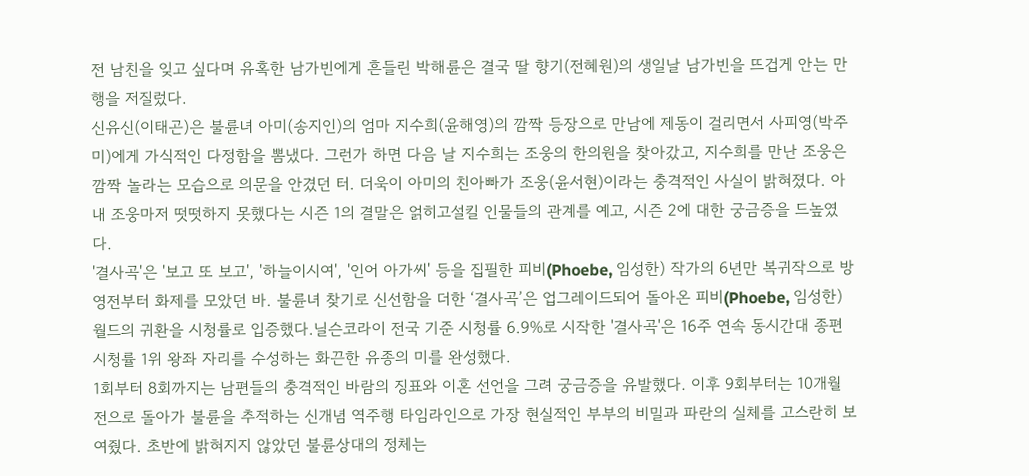전 남친을 잊고 싶다며 유혹한 남가빈에게 흔들린 박해륜은 결국 딸 향기(전혜원)의 생일날 남가빈을 뜨겁게 안는 만행을 저질렀다.
신유신(이태곤)은 불륜녀 아미(송지인)의 엄마 지수희(윤해영)의 깜짝 등장으로 만남에 제동이 걸리면서 사피영(박주미)에게 가식적인 다정함을 뽐냈다. 그런가 하면 다음 날 지수희는 조웅의 한의원을 찾아갔고, 지수희를 만난 조웅은 깜짝 놀라는 모습으로 의문을 안겼던 터. 더욱이 아미의 친아빠가 조웅(윤서현)이라는 충격적인 사실이 밝혀졌다. 아내 조웅마저 떳떳하지 못했다는 시즌 1의 결말은 얽히고설킬 인물들의 관계를 예고, 시즌 2에 대한 궁금증을 드높였다.
'결사곡'은 '보고 또 보고', '하늘이시여', '인어 아가씨' 등을 집필한 피비(Phoebe, 임성한) 작가의 6년만 복귀작으로 방영전부터 화제를 모았던 바. 불륜녀 찾기로 신선함을 더한 ‘결사곡’은 업그레이드되어 돌아온 피비(Phoebe, 임성한) 월드의 귀환을 시청률로 입증했다.닐슨코라이 전국 기준 시청률 6.9%로 시작한 '결사곡'은 16주 연속 동시간대 종편 시청률 1위 왕좌 자리를 수성하는 화끈한 유종의 미를 완성했다.
1회부터 8회까지는 남편들의 충격적인 바람의 징표와 이혼 선언을 그려 궁금증을 유발했다. 이후 9회부터는 10개월 전으로 돌아가 불륜을 추적하는 신개념 역주행 타임라인으로 가장 현실적인 부부의 비밀과 파란의 실체를 고스란히 보여줬다. 초반에 밝혀지지 않았던 불륜상대의 정체는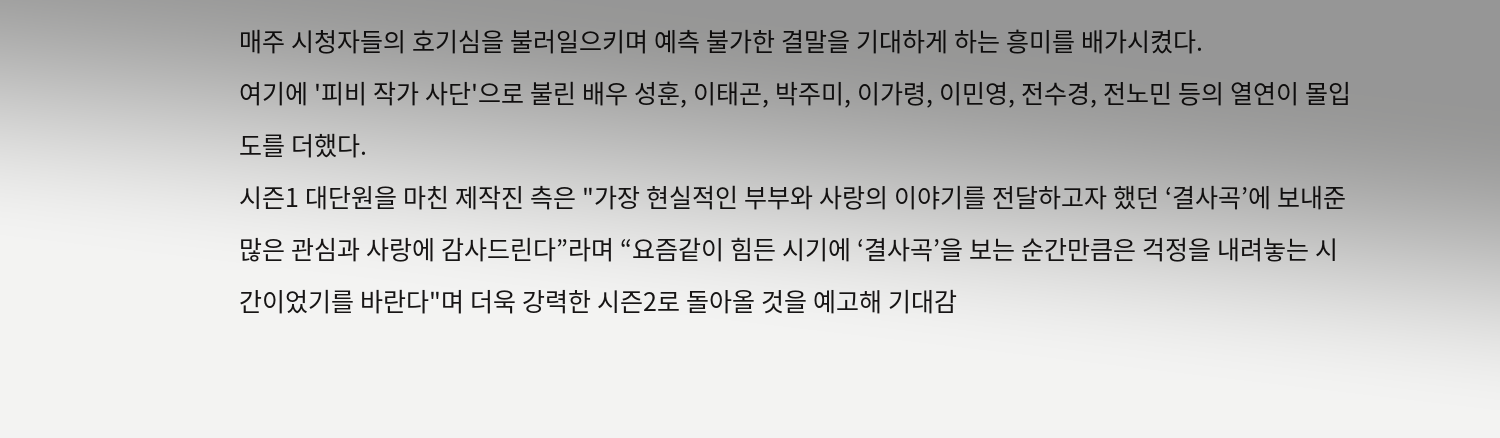매주 시청자들의 호기심을 불러일으키며 예측 불가한 결말을 기대하게 하는 흥미를 배가시켰다.
여기에 '피비 작가 사단'으로 불린 배우 성훈, 이태곤, 박주미, 이가령, 이민영, 전수경, 전노민 등의 열연이 몰입도를 더했다.
시즌1 대단원을 마친 제작진 측은 "가장 현실적인 부부와 사랑의 이야기를 전달하고자 했던 ‘결사곡’에 보내준 많은 관심과 사랑에 감사드린다”라며 “요즘같이 힘든 시기에 ‘결사곡’을 보는 순간만큼은 걱정을 내려놓는 시간이었기를 바란다"며 더욱 강력한 시즌2로 돌아올 것을 예고해 기대감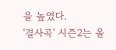을 높였다.
'결사곡' 시즌2는 올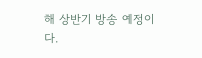해 상반기 방송 예정이다.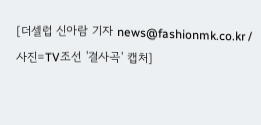[더셀럽 신아람 기자 news@fashionmk.co.kr / 사진=TV조선 '결사곡' 캡처]